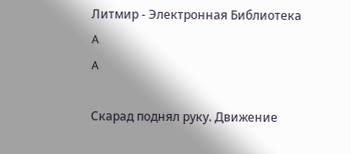Литмир - Электронная Библиотека
A
A

Скарад поднял руку. Движение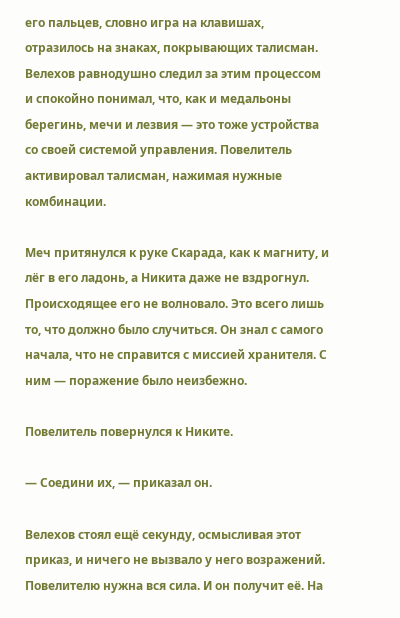его пальцев, словно игра на клавишах, отразилось на знаках, покрывающих талисман. Велехов равнодушно следил за этим процессом и спокойно понимал, что, как и медальоны берегинь, мечи и лезвия — это тоже устройства со своей системой управления. Повелитель активировал талисман, нажимая нужные комбинации.

Меч притянулся к руке Скарада, как к магниту, и лёг в его ладонь, а Никита даже не вздрогнул. Происходящее его не волновало. Это всего лишь то, что должно было случиться. Он знал с самого начала, что не справится с миссией хранителя. С ним — поражение было неизбежно.

Повелитель повернулся к Никите.

— Соедини их, — приказал он.

Велехов стоял ещё секунду, осмысливая этот приказ, и ничего не вызвало у него возражений. Повелителю нужна вся сила. И он получит её. На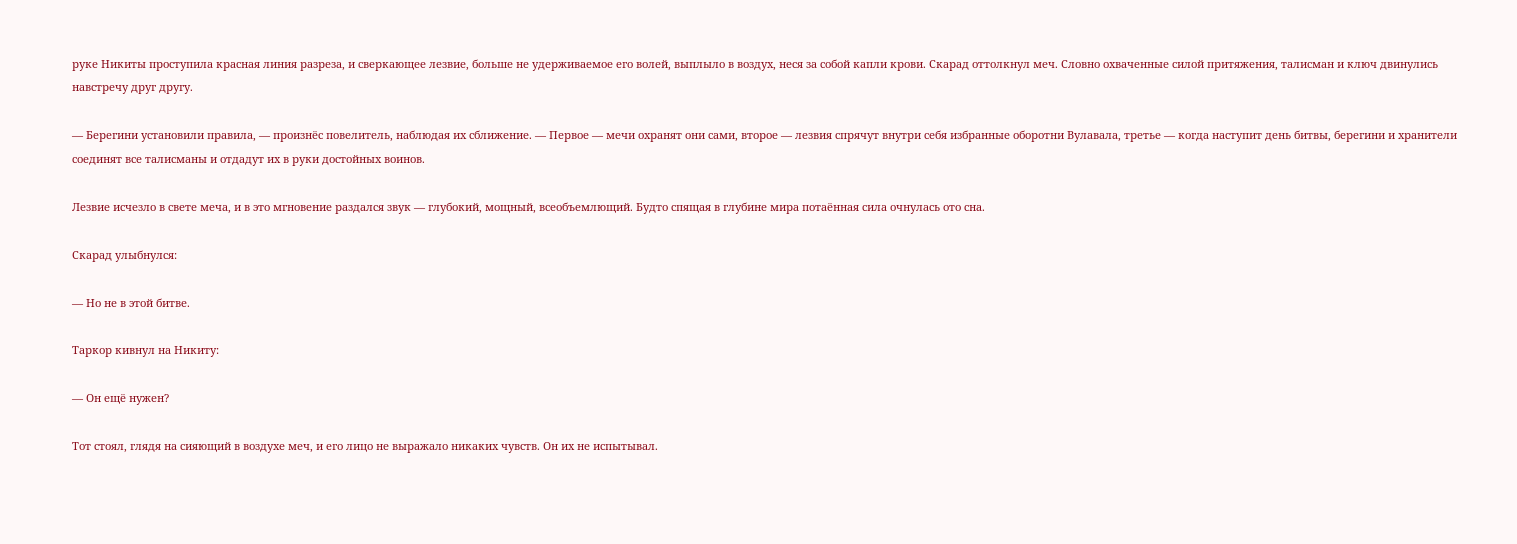руке Никиты проступила красная линия разреза, и сверкающее лезвие, больше не удерживаемое его волей, выплыло в воздух, неся за собой капли крови. Скарад оттолкнул меч. Словно охваченные силой притяжения, талисман и ключ двинулись навстречу друг другу.

— Берегини установили правила, — произнёс повелитель, наблюдая их сближение. — Первое — мечи охранят они сами, второе — лезвия спрячут внутри себя избранные оборотни Вулавала, третье — когда наступит день битвы, берегини и хранители соединят все талисманы и отдадут их в руки достойных воинов.

Лезвие исчезло в свете меча, и в это мгновение раздался звук — глубокий, мощный, всеобъемлющий. Будто спящая в глубине мира потаённая сила очнулась ото сна.

Скарад улыбнулся:

— Но не в этой битве.

Таркор кивнул на Никиту:

— Он ещё нужен?

Тот стоял, глядя на сияющий в воздухе меч, и его лицо не выражало никаких чувств. Он их не испытывал.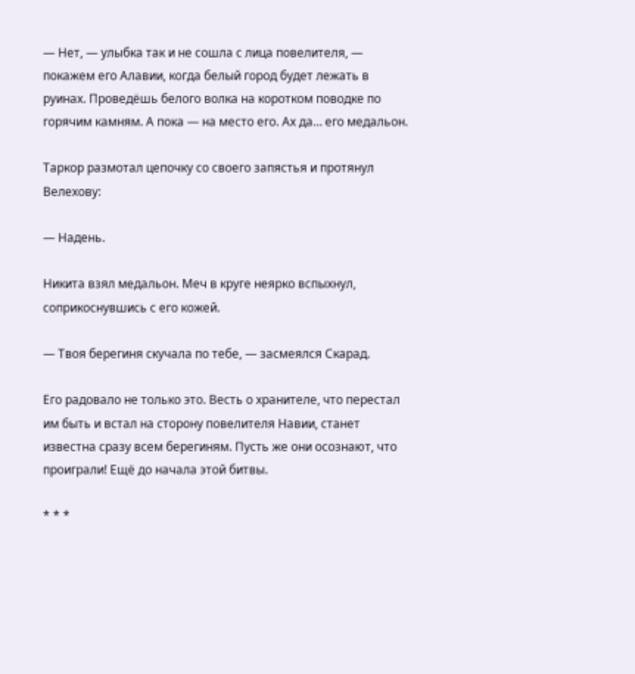— Нет, — улыбка так и не сошла с лица повелителя, — покажем его Алавии, когда белый город будет лежать в руинах. Проведёшь белого волка на коротком поводке по горячим камням. А пока — на место его. Ах да… его медальон.

Таркор размотал цепочку со своего запястья и протянул Велехову:

— Надень.

Никита взял медальон. Меч в круге неярко вспыхнул, соприкоснувшись с его кожей.

— Твоя берегиня скучала по тебе, — засмеялся Скарад.

Его радовало не только это. Весть о хранителе, что перестал им быть и встал на сторону повелителя Навии, станет известна сразу всем берегиням. Пусть же они осознают, что проиграли! Ещё до начала этой битвы.

* * *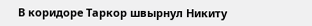В коридоре Таркор швырнул Никиту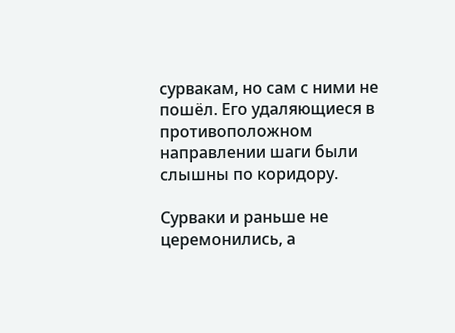сурвакам, но сам с ними не пошёл. Его удаляющиеся в противоположном направлении шаги были слышны по коридору.

Сурваки и раньше не церемонились, а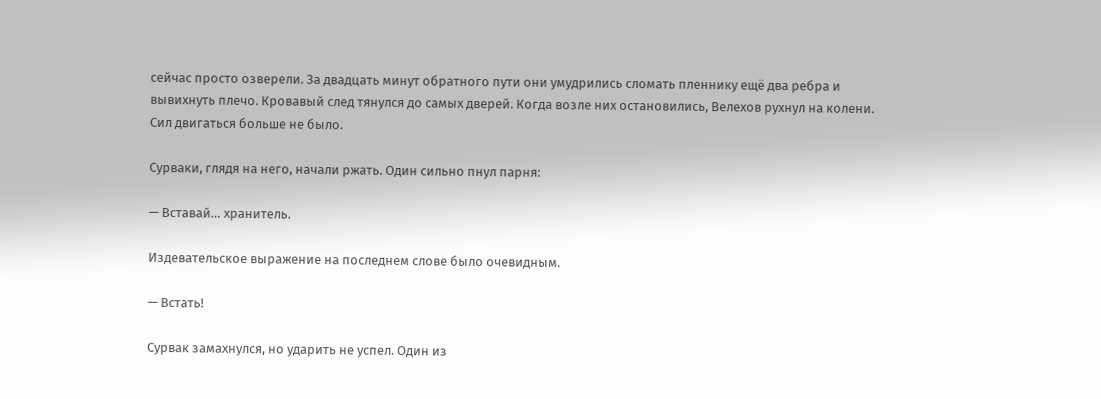сейчас просто озверели. За двадцать минут обратного пути они умудрились сломать пленнику ещё два ребра и вывихнуть плечо. Кровавый след тянулся до самых дверей. Когда возле них остановились, Велехов рухнул на колени. Сил двигаться больше не было.

Сурваки, глядя на него, начали ржать. Один сильно пнул парня:

— Вставай… хранитель.

Издевательское выражение на последнем слове было очевидным.

— Встать!

Сурвак замахнулся, но ударить не успел. Один из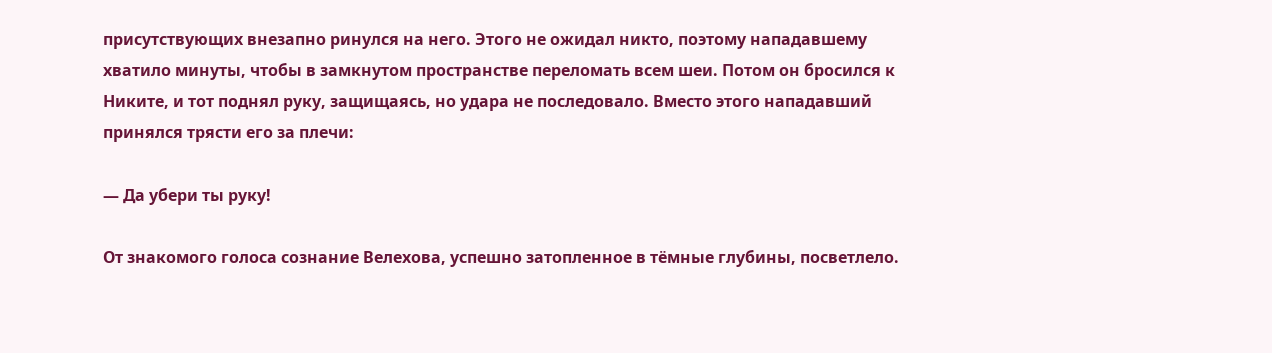присутствующих внезапно ринулся на него. Этого не ожидал никто, поэтому нападавшему хватило минуты, чтобы в замкнутом пространстве переломать всем шеи. Потом он бросился к Никите, и тот поднял руку, защищаясь, но удара не последовало. Вместо этого нападавший принялся трясти его за плечи:

— Да убери ты руку!

От знакомого голоса сознание Велехова, успешно затопленное в тёмные глубины, посветлело.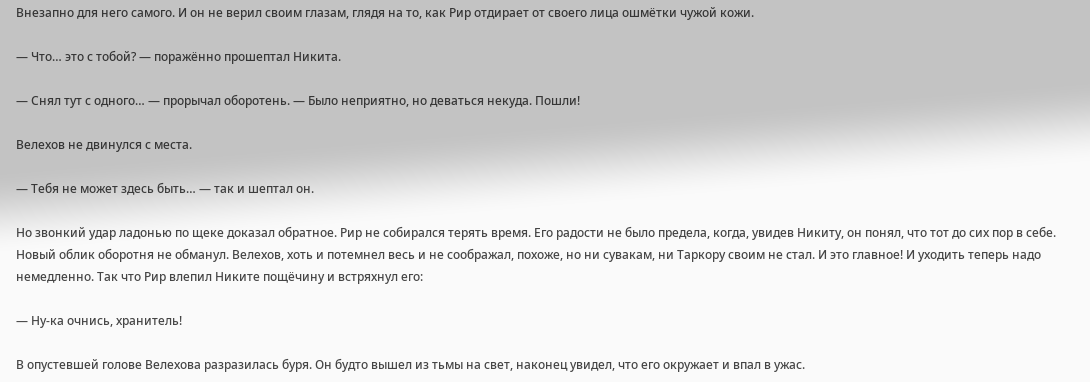Внезапно для него самого. И он не верил своим глазам, глядя на то, как Рир отдирает от своего лица ошмётки чужой кожи.

— Что… это с тобой? — поражённо прошептал Никита.

— Снял тут с одного… — прорычал оборотень. — Было неприятно, но деваться некуда. Пошли!

Велехов не двинулся с места.

— Тебя не может здесь быть… — так и шептал он.

Но звонкий удар ладонью по щеке доказал обратное. Рир не собирался терять время. Его радости не было предела, когда, увидев Никиту, он понял, что тот до сих пор в себе. Новый облик оборотня не обманул. Велехов, хоть и потемнел весь и не соображал, похоже, но ни сувакам, ни Таркору своим не стал. И это главное! И уходить теперь надо немедленно. Так что Рир влепил Никите пощёчину и встряхнул его:

— Ну-ка очнись, хранитель!

В опустевшей голове Велехова разразилась буря. Он будто вышел из тьмы на свет, наконец увидел, что его окружает и впал в ужас.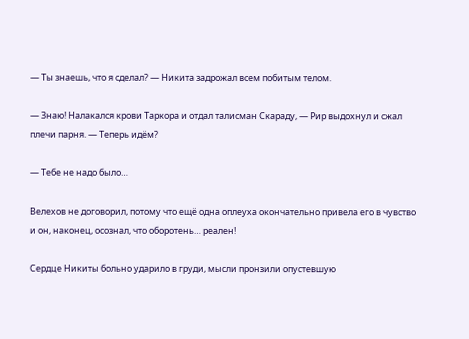— Ты знаешь, что я сделал? — Никита задрожал всем побитым телом.

— Знаю! Налакался крови Таркора и отдал талисман Скараду, — Рир выдохнул и сжал плечи парня. — Теперь идём?

— Тебе не надо было…

Велехов не договорил, потому что ещё одна оплеуха окончательно привела его в чувство и он, наконец, осознал, что оборотень… реален!

Сердце Никиты больно ударило в груди, мысли пронзили опустевшую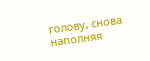голову, снова наполняя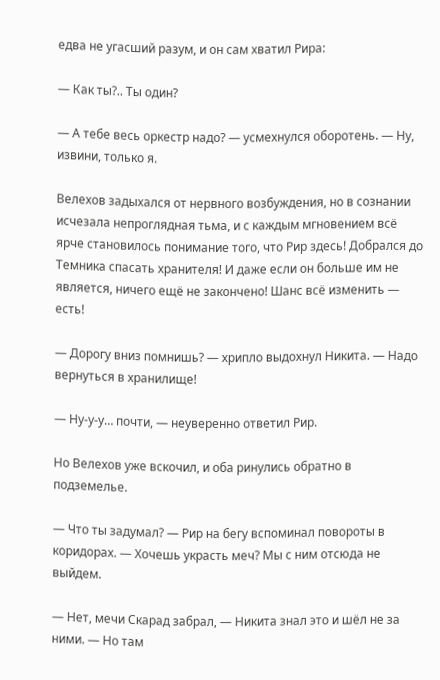едва не угасший разум, и он сам хватил Рира:

— Как ты?.. Ты один?

— А тебе весь оркестр надо? — усмехнулся оборотень. — Ну, извини, только я.

Велехов задыхался от нервного возбуждения, но в сознании исчезала непроглядная тьма, и с каждым мгновением всё ярче становилось понимание того, что Рир здесь! Добрался до Темника спасать хранителя! И даже если он больше им не является, ничего ещё не закончено! Шанс всё изменить — есть!

— Дорогу вниз помнишь? — хрипло выдохнул Никита. — Надо вернуться в хранилище!

— Ну-у-у… почти, — неуверенно ответил Рир.

Но Велехов уже вскочил, и оба ринулись обратно в подземелье.

— Что ты задумал? — Рир на бегу вспоминал повороты в коридорах. — Хочешь украсть меч? Мы с ним отсюда не выйдем.

— Нет, мечи Скарад забрал, — Никита знал это и шёл не за ними. — Но там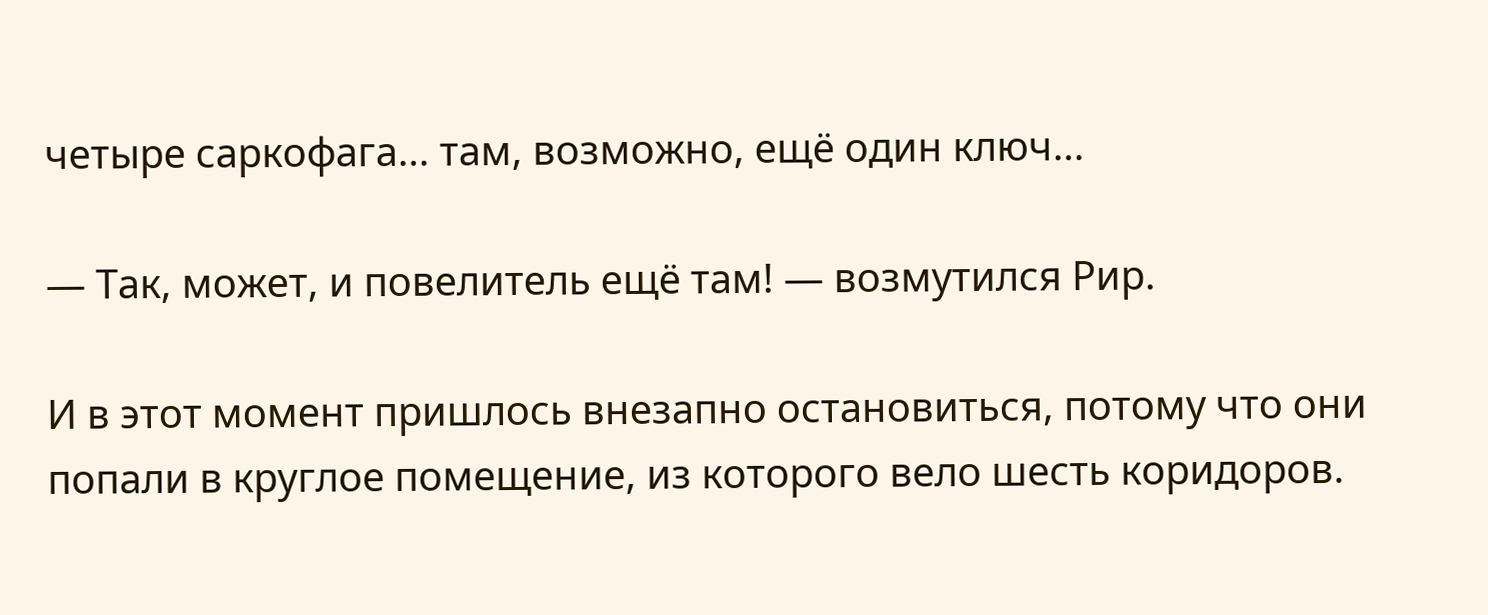четыре саркофага… там, возможно, ещё один ключ…

— Так, может, и повелитель ещё там! — возмутился Рир.

И в этот момент пришлось внезапно остановиться, потому что они попали в круглое помещение, из которого вело шесть коридоров.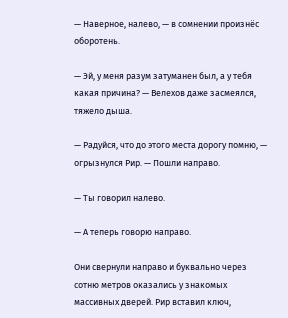— Наверное, налево, — в сомнении произнёс оборотень.

— Эй, у меня разум затуманен был, а у тебя какая причина? — Велехов даже засмеялся, тяжело дыша.

— Радуйся, что до этого места дорогу помню, — огрызнулся Рир. — Пошли направо.

— Ты говорил налево.

— А теперь говорю направо.

Они свернули направо и буквально через сотню метров оказались у знакомых массивных дверей. Рир вставил ключ,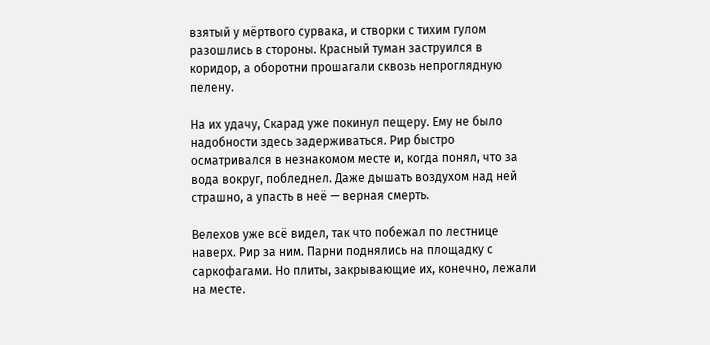взятый у мёртвого сурвака, и створки с тихим гулом разошлись в стороны. Красный туман заструился в коридор, а оборотни прошагали сквозь непроглядную пелену.

На их удачу, Скарад уже покинул пещеру. Ему не было надобности здесь задерживаться. Рир быстро осматривался в незнакомом месте и, когда понял, что за вода вокруг, побледнел. Даже дышать воздухом над ней страшно, а упасть в неё — верная смерть.

Велехов уже всё видел, так что побежал по лестнице наверх. Рир за ним. Парни поднялись на площадку с саркофагами. Но плиты, закрывающие их, конечно, лежали на месте.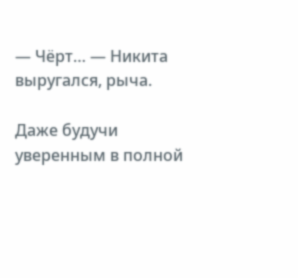— Чёрт… — Никита выругался, рыча.

Даже будучи уверенным в полной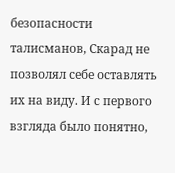безопасности талисманов, Скарад не позволял себе оставлять их на виду. И с первого взгляда было понятно,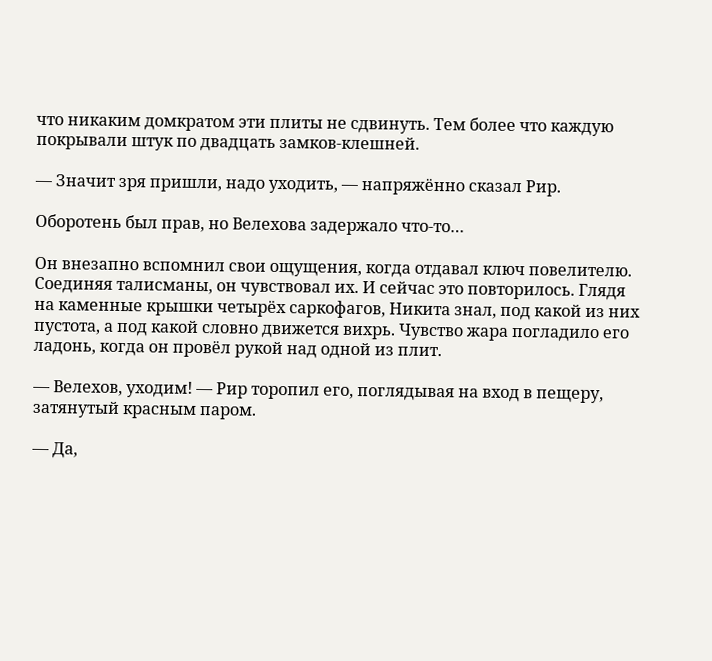что никаким домкратом эти плиты не сдвинуть. Тем более что каждую покрывали штук по двадцать замков-клешней.

— Значит зря пришли, надо уходить, — напряжённо сказал Рир.

Оборотень был прав, но Велехова задержало что-то…

Он внезапно вспомнил свои ощущения, когда отдавал ключ повелителю. Соединяя талисманы, он чувствовал их. И сейчас это повторилось. Глядя на каменные крышки четырёх саркофагов, Никита знал, под какой из них пустота, а под какой словно движется вихрь. Чувство жара погладило его ладонь, когда он провёл рукой над одной из плит.

— Велехов, уходим! — Рир торопил его, поглядывая на вход в пещеру, затянутый красным паром.

— Да,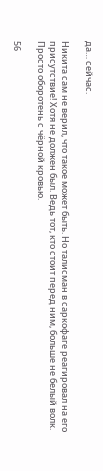да… сейчас.

Никита сам не верил, что такое может быть. Но талисман в саркофаге реагировал на его присутствие! Хотя не должен был. Ведь тот, кто стоит перед ним, больше не белый волк. Просто оборотень с чёрной кровью.

56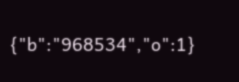{"b":"968534","o":1}